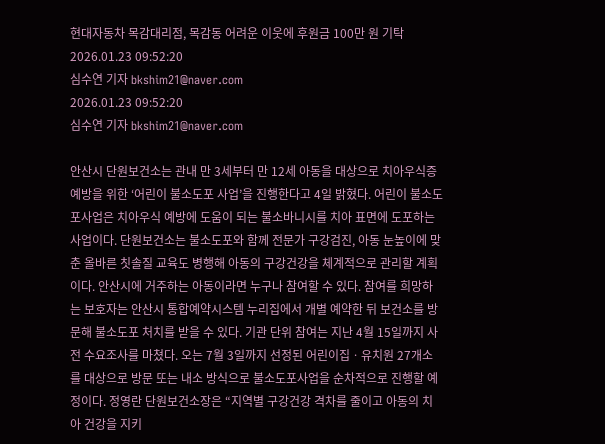현대자동차 목감대리점, 목감동 어려운 이웃에 후원금 100만 원 기탁
2026.01.23 09:52:20
심수연 기자 bkshim21@naver.com
2026.01.23 09:52:20
심수연 기자 bkshim21@naver.com

안산시 단원보건소는 관내 만 3세부터 만 12세 아동을 대상으로 치아우식증 예방을 위한 ‘어린이 불소도포 사업’을 진행한다고 4일 밝혔다. 어린이 불소도포사업은 치아우식 예방에 도움이 되는 불소바니시를 치아 표면에 도포하는 사업이다. 단원보건소는 불소도포와 함께 전문가 구강검진, 아동 눈높이에 맞춘 올바른 칫솔질 교육도 병행해 아동의 구강건강을 체계적으로 관리할 계획이다. 안산시에 거주하는 아동이라면 누구나 참여할 수 있다. 참여를 희망하는 보호자는 안산시 통합예약시스템 누리집에서 개별 예약한 뒤 보건소를 방문해 불소도포 처치를 받을 수 있다. 기관 단위 참여는 지난 4월 15일까지 사전 수요조사를 마쳤다. 오는 7월 3일까지 선정된 어린이집ㆍ유치원 27개소를 대상으로 방문 또는 내소 방식으로 불소도포사업을 순차적으로 진행할 예정이다. 정영란 단원보건소장은 “지역별 구강건강 격차를 줄이고 아동의 치아 건강을 지키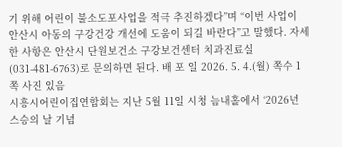기 위해 어린이 불소도포사업을 적극 추진하겠다”며 “이번 사업이 안산시 아동의 구강건강 개선에 도움이 되길 바란다”고 말했다. 자세한 사항은 안산시 단원보건소 구강보건센터 치과진료실(031-481-6763)로 문의하면 된다. 배 포 일 2026. 5. 4.(월) 쪽수 1쪽 사진 있음
시흥시어린이집연합회는 지난 5월 11일 시청 늠내홀에서 ‘2026년 스승의 날 기념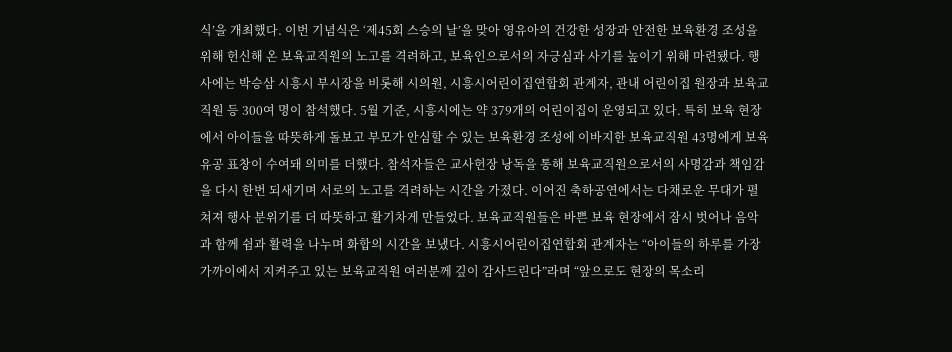식’을 개최했다. 이번 기념식은 ‘제45회 스승의 날’을 맞아 영유아의 건강한 성장과 안전한 보육환경 조성을 위해 헌신해 온 보육교직원의 노고를 격려하고, 보육인으로서의 자긍심과 사기를 높이기 위해 마련됐다. 행사에는 박승삼 시흥시 부시장을 비롯해 시의원, 시흥시어린이집연합회 관계자, 관내 어린이집 원장과 보육교직원 등 300여 명이 참석했다. 5월 기준, 시흥시에는 약 379개의 어린이집이 운영되고 있다. 특히 보육 현장에서 아이들을 따뜻하게 돌보고 부모가 안심할 수 있는 보육환경 조성에 이바지한 보육교직원 43명에게 보육유공 표창이 수여돼 의미를 더했다. 참석자들은 교사헌장 낭독을 통해 보육교직원으로서의 사명감과 책임감을 다시 한번 되새기며 서로의 노고를 격려하는 시간을 가졌다. 이어진 축하공연에서는 다채로운 무대가 펼쳐져 행사 분위기를 더 따뜻하고 활기차게 만들었다. 보육교직원들은 바쁜 보육 현장에서 잠시 벗어나 음악과 함께 쉼과 활력을 나누며 화합의 시간을 보냈다. 시흥시어린이집연합회 관계자는 “아이들의 하루를 가장 가까이에서 지켜주고 있는 보육교직원 여러분께 깊이 감사드린다”라며 “앞으로도 현장의 목소리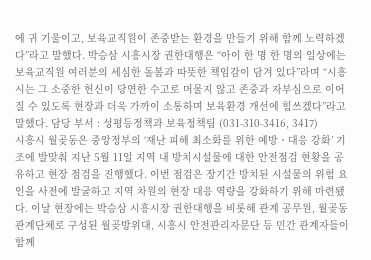에 귀 기울이고, 보육교직원이 존중받는 환경을 만들기 위해 함께 노력하겠다”라고 말했다. 박승삼 시흥시장 권한대행은 “아이 한 명 한 명의 일상에는 보육교직원 여러분의 세심한 돌봄과 따뜻한 책임감이 담겨 있다”라며 “시흥시는 그 소중한 헌신이 당연한 수고로 머물지 않고 존중과 자부심으로 이어질 수 있도록 현장과 더욱 가까이 소통하며 보육환경 개선에 힘쓰겠다”라고 말했다. 담당 부서 : 성평등정책과 보육정책팀 (031-310-3416, 3417)
시흥시 월곶동은 중앙정부의 ‘재난 피해 최소화를 위한 예방ㆍ대응 강화’ 기조에 발맞춰 지난 5월 11일 지역 내 방치시설물에 대한 안전점검 현황을 공유하고 현장 점검을 진행했다. 이번 점검은 장기간 방치된 시설물의 위험 요인을 사전에 발굴하고 지역 차원의 현장 대응 역량을 강화하기 위해 마련됐다. 이날 현장에는 박승삼 시흥시장 권한대행을 비롯해 관계 공무원, 월곶동 관계단체로 구성된 월곶방위대, 시흥시 안전관리자문단 등 민간 관계자들이 함께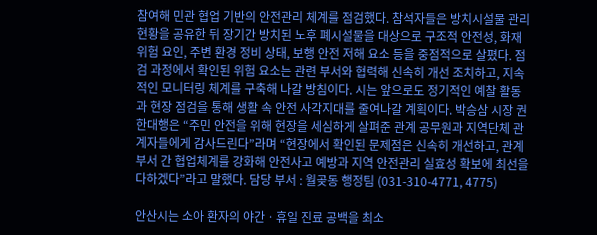참여해 민관 협업 기반의 안전관리 체계를 점검했다. 참석자들은 방치시설물 관리현황을 공유한 뒤 장기간 방치된 노후 폐시설물을 대상으로 구조적 안전성, 화재 위험 요인, 주변 환경 정비 상태, 보행 안전 저해 요소 등을 중점적으로 살폈다. 점검 과정에서 확인된 위험 요소는 관련 부서와 협력해 신속히 개선 조치하고, 지속적인 모니터링 체계를 구축해 나갈 방침이다. 시는 앞으로도 정기적인 예찰 활동과 현장 점검을 통해 생활 속 안전 사각지대를 줄여나갈 계획이다. 박승삼 시장 권한대행은 “주민 안전을 위해 현장을 세심하게 살펴준 관계 공무원과 지역단체 관계자들에게 감사드린다”라며 “현장에서 확인된 문제점은 신속히 개선하고, 관계부서 간 협업체계를 강화해 안전사고 예방과 지역 안전관리 실효성 확보에 최선을 다하겠다”라고 말했다. 담당 부서 : 월곶동 행정팀 (031-310-4771, 4775)

안산시는 소아 환자의 야간ㆍ휴일 진료 공백을 최소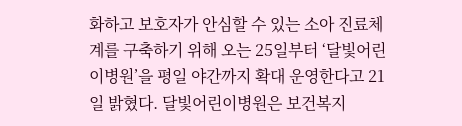화하고 보호자가 안심할 수 있는 소아 진료체계를 구축하기 위해 오는 25일부터 ‘달빛어린이병원’을 평일 야간까지 확대 운영한다고 21일 밝혔다. 달빛어린이병원은 보건복지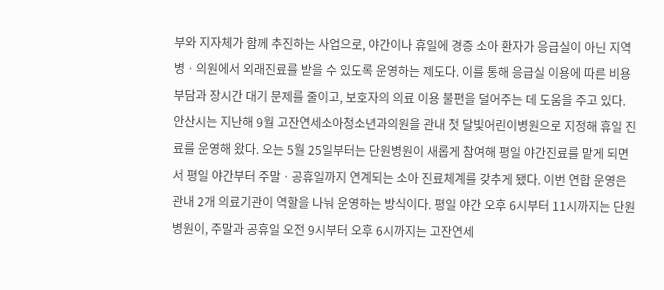부와 지자체가 함께 추진하는 사업으로, 야간이나 휴일에 경증 소아 환자가 응급실이 아닌 지역 병ㆍ의원에서 외래진료를 받을 수 있도록 운영하는 제도다. 이를 통해 응급실 이용에 따른 비용 부담과 장시간 대기 문제를 줄이고, 보호자의 의료 이용 불편을 덜어주는 데 도움을 주고 있다. 안산시는 지난해 9월 고잔연세소아청소년과의원을 관내 첫 달빛어린이병원으로 지정해 휴일 진료를 운영해 왔다. 오는 5월 25일부터는 단원병원이 새롭게 참여해 평일 야간진료를 맡게 되면서 평일 야간부터 주말ㆍ공휴일까지 연계되는 소아 진료체계를 갖추게 됐다. 이번 연합 운영은 관내 2개 의료기관이 역할을 나눠 운영하는 방식이다. 평일 야간 오후 6시부터 11시까지는 단원병원이, 주말과 공휴일 오전 9시부터 오후 6시까지는 고잔연세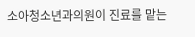소아청소년과의원이 진료를 맡는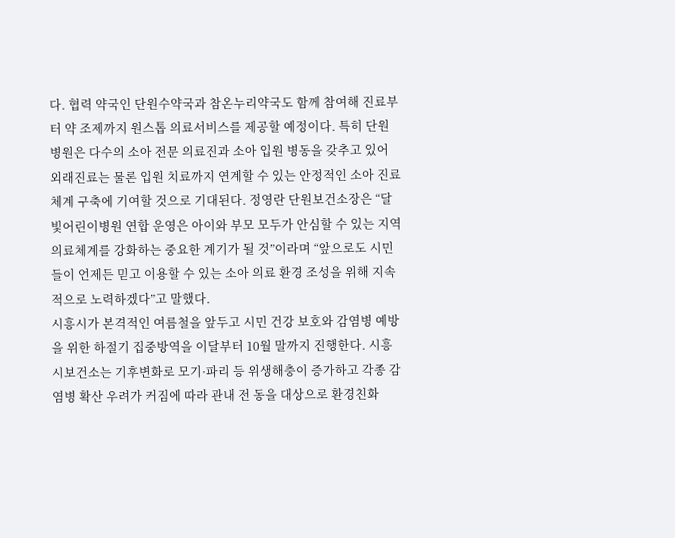다. 협력 약국인 단원수약국과 참온누리약국도 함께 참여해 진료부터 약 조제까지 원스톱 의료서비스를 제공할 예정이다. 특히 단원병원은 다수의 소아 전문 의료진과 소아 입원 병동을 갖추고 있어 외래진료는 물론 입원 치료까지 연계할 수 있는 안정적인 소아 진료체계 구축에 기여할 것으로 기대된다. 정영란 단원보건소장은 “달빛어린이병원 연합 운영은 아이와 부모 모두가 안심할 수 있는 지역 의료체계를 강화하는 중요한 계기가 될 것”이라며 “앞으로도 시민들이 언제든 믿고 이용할 수 있는 소아 의료 환경 조성을 위해 지속적으로 노력하겠다”고 말했다.
시흥시가 본격적인 여름철을 앞두고 시민 건강 보호와 감염병 예방을 위한 하절기 집중방역을 이달부터 10월 말까지 진행한다. 시흥시보건소는 기후변화로 모기·파리 등 위생해충이 증가하고 각종 감염병 확산 우려가 커짐에 따라 관내 전 동을 대상으로 환경친화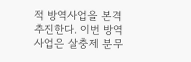적 방역사업을 본격 추진한다. 이번 방역사업은 살충제 분무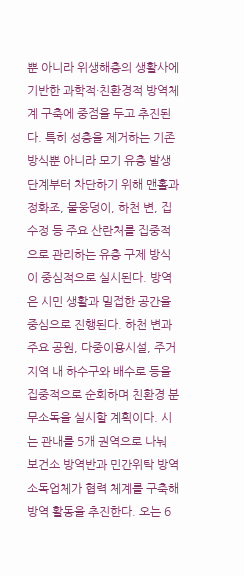뿐 아니라 위생해충의 생활사에 기반한 과학적·친환경적 방역체계 구축에 중점을 두고 추진된다. 특히 성충을 제거하는 기존 방식뿐 아니라 모기 유충 발생 단계부터 차단하기 위해 맨홀과 정화조, 물웅덩이, 하천 변, 집수정 등 주요 산란처를 집중적으로 관리하는 유충 구제 방식이 중심적으로 실시된다. 방역은 시민 생활과 밀접한 공간을 중심으로 진행된다. 하천 변과 주요 공원, 다중이용시설, 주거지역 내 하수구와 배수로 등을 집중적으로 순회하며 친환경 분무소독을 실시할 계획이다. 시는 관내를 5개 권역으로 나눠 보건소 방역반과 민간위탁 방역소독업체가 협력 체계를 구축해 방역 활동을 추진한다. 오는 6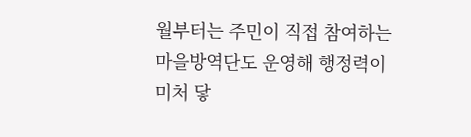월부터는 주민이 직접 참여하는 마을방역단도 운영해 행정력이 미처 닿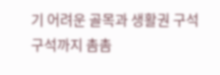기 어려운 골목과 생활권 구석구석까지 촘촘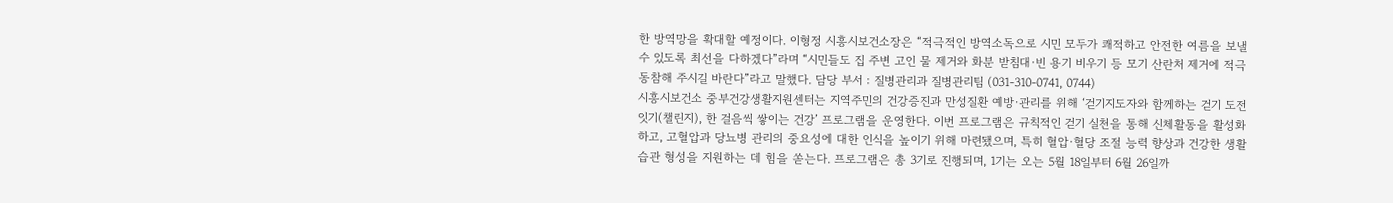한 방역망을 확대할 예정이다. 이형정 시흥시보건소장은 “적극적인 방역소독으로 시민 모두가 쾌적하고 안전한 여름을 보낼 수 있도록 최선을 다하겠다”라며 “시민들도 집 주변 고인 물 제거와 화분 받침대·빈 용기 비우기 등 모기 산란처 제거에 적극 동참해 주시길 바란다”라고 말했다. 담당 부서 : 질병관리과 질병관리팀 (031-310-0741, 0744)
시흥시보건소 중부건강생활지원센터는 지역주민의 건강증진과 만성질환 예방·관리를 위해 ‘걷기지도자와 함께하는 걷기 도전잇기(챌린지), 한 걸음씩 쌓이는 건강’ 프로그램을 운영한다. 이번 프로그램은 규칙적인 걷기 실천을 통해 신체활동을 활성화하고, 고혈압과 당뇨병 관리의 중요성에 대한 인식을 높이기 위해 마련됐으며, 특히 혈압·혈당 조절 능력 향상과 건강한 생활습관 형성을 지원하는 데 힘을 쏟는다. 프로그램은 총 3기로 진행되며, 1기는 오는 5월 18일부터 6월 26일까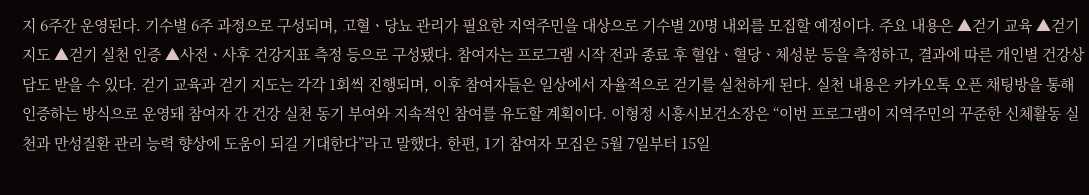지 6주간 운영된다. 기수별 6주 과정으로 구성되며, 고혈ㆍ당뇨 관리가 필요한 지역주민을 대상으로 기수별 20명 내외를 모집할 예정이다. 주요 내용은 ▲걷기 교육 ▲걷기 지도 ▲걷기 실천 인증 ▲사전ㆍ사후 건강지표 측정 등으로 구성됐다. 참여자는 프로그램 시작 전과 종료 후 혈압ㆍ혈당ㆍ체성분 등을 측정하고, 결과에 따른 개인별 건강상담도 받을 수 있다. 걷기 교육과 걷기 지도는 각각 1회씩 진행되며, 이후 참여자들은 일상에서 자율적으로 걷기를 실천하게 된다. 실천 내용은 카카오톡 오픈 채팅방을 통해 인증하는 방식으로 운영돼 참여자 간 건강 실천 동기 부여와 지속적인 참여를 유도할 계획이다. 이형정 시흥시보건소장은 “이번 프로그램이 지역주민의 꾸준한 신체활동 실천과 만성질환 관리 능력 향상에 도움이 되길 기대한다”라고 말했다. 한편, 1기 참여자 모집은 5월 7일부터 15일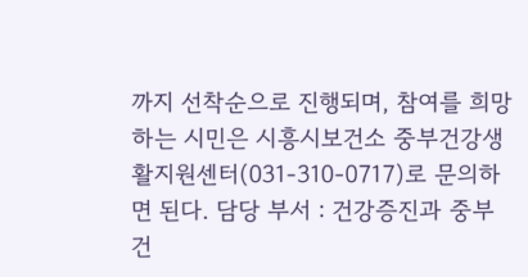까지 선착순으로 진행되며, 참여를 희망하는 시민은 시흥시보건소 중부건강생활지원센터(031-310-0717)로 문의하면 된다. 담당 부서 : 건강증진과 중부건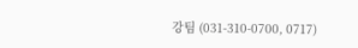강팀 (031-310-0700, 0717)